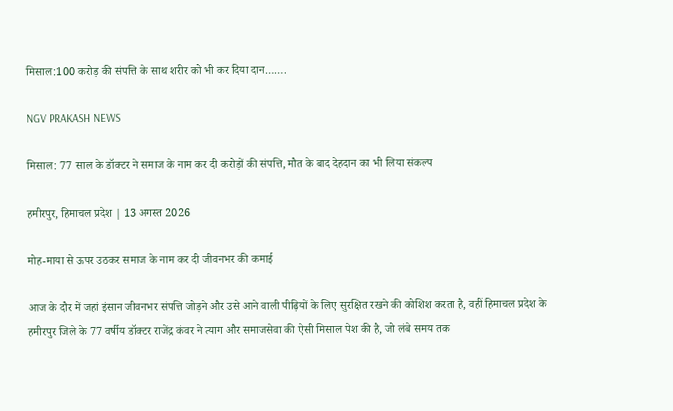मिसाल:100 करोड़ की संपत्ति के साथ शरीर को भी कर दिया दान…….

NGV PRAKASH NEWS

मिसाल: 77 साल के डॉक्टर ने समाज के नाम कर दी करोड़ों की संपत्ति, मौत के बाद देहदान का भी लिया संकल्प

हमीरपुर, हिमाचल प्रदेश | 13 अगस्त 2026

मोह-माया से ऊपर उठकर समाज के नाम कर दी जीवनभर की कमाई

आज के दौर में जहां इंसान जीवनभर संपत्ति जोड़ने और उसे आने वाली पीढ़ियों के लिए सुरक्षित रखने की कोशिश करता है, वहीं हिमाचल प्रदेश के हमीरपुर जिले के 77 वर्षीय डॉक्टर राजेंद्र कंवर ने त्याग और समाजसेवा की ऐसी मिसाल पेश की है, जो लंबे समय तक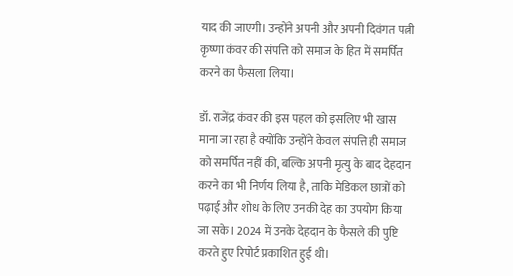याद की जाएगी। उन्होंने अपनी और अपनी दिवंगत पत्नी कृष्णा कंवर की संपत्ति को समाज के हित में समर्पित करने का फैसला लिया।

डॉ. राजेंद्र कंवर की इस पहल को इसलिए भी खास माना जा रहा है क्योंकि उन्होंने केवल संपत्ति ही समाज को समर्पित नहीं की, बल्कि अपनी मृत्यु के बाद देहदान करने का भी निर्णय लिया है, ताकि मेडिकल छात्रों को पढ़ाई और शोध के लिए उनकी देह का उपयोग किया जा सके। 2024 में उनके देहदान के फैसले की पुष्टि करते हुए रिपोर्ट प्रकाशित हुई थी।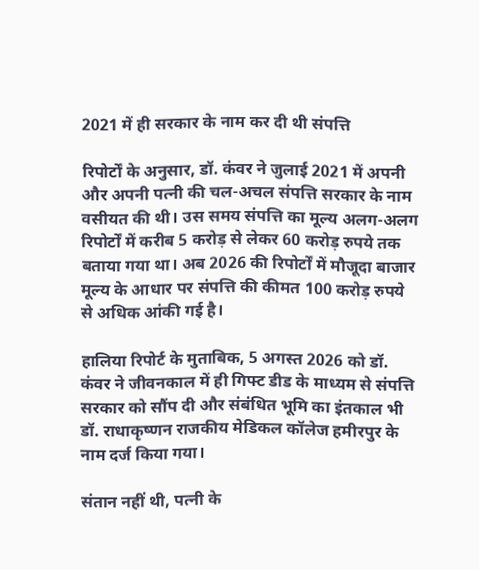2021 में ही सरकार के नाम कर दी थी संपत्ति

रिपोर्टों के अनुसार, डॉ. कंवर ने जुलाई 2021 में अपनी और अपनी पत्नी की चल-अचल संपत्ति सरकार के नाम वसीयत की थी। उस समय संपत्ति का मूल्य अलग-अलग रिपोर्टों में करीब 5 करोड़ से लेकर 60 करोड़ रुपये तक बताया गया था। अब 2026 की रिपोर्टों में मौजूदा बाजार मूल्य के आधार पर संपत्ति की कीमत 100 करोड़ रुपये से अधिक आंकी गई है।

हालिया रिपोर्ट के मुताबिक, 5 अगस्त 2026 को डॉ. कंवर ने जीवनकाल में ही गिफ्ट डीड के माध्यम से संपत्ति सरकार को सौंप दी और संबंधित भूमि का इंतकाल भी डॉ. राधाकृष्णन राजकीय मेडिकल कॉलेज हमीरपुर के नाम दर्ज किया गया।

संतान नहीं थी, पत्नी के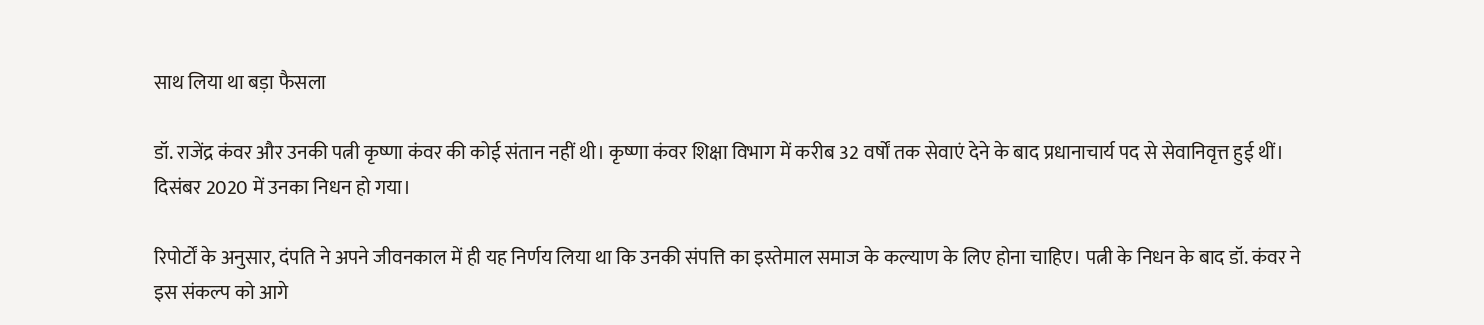साथ लिया था बड़ा फैसला

डॉ. राजेंद्र कंवर और उनकी पत्नी कृष्णा कंवर की कोई संतान नहीं थी। कृष्णा कंवर शिक्षा विभाग में करीब 32 वर्षों तक सेवाएं देने के बाद प्रधानाचार्य पद से सेवानिवृत्त हुई थीं। दिसंबर 2020 में उनका निधन हो गया।

रिपोर्टों के अनुसार, दंपति ने अपने जीवनकाल में ही यह निर्णय लिया था कि उनकी संपत्ति का इस्तेमाल समाज के कल्याण के लिए होना चाहिए। पत्नी के निधन के बाद डॉ. कंवर ने इस संकल्प को आगे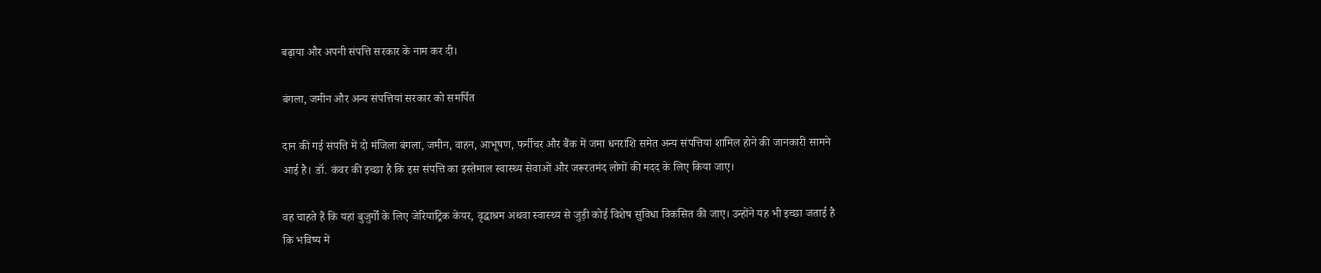बढ़ाया और अपनी संपत्ति सरकार के नाम कर दी।

बंगला, जमीन और अन्य संपत्तियां सरकार को समर्पित

दान की गई संपत्ति में दो मंजिला बंगला, जमीन, वाहन, आभूषण, फर्नीचर और बैंक में जमा धनराशि समेत अन्य संपत्तियां शामिल होने की जानकारी सामने आई है। डॉ. कंवर की इच्छा है कि इस संपत्ति का इस्तेमाल स्वास्थ्य सेवाओं और जरूरतमंद लोगों की मदद के लिए किया जाए।

वह चाहते हैं कि यहां बुजुर्गों के लिए जेरियाट्रिक केयर, वृद्धाश्रम अथवा स्वास्थ्य से जुड़ी कोई विशेष सुविधा विकसित की जाए। उन्होंने यह भी इच्छा जताई है कि भविष्य में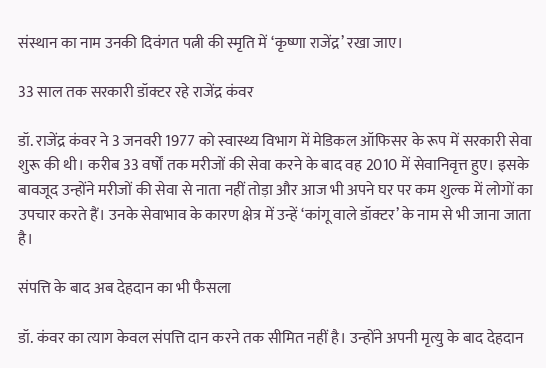संस्थान का नाम उनकी दिवंगत पत्नी की स्मृति में ‘कृष्णा राजेंद्र’ रखा जाए।

33 साल तक सरकारी डॉक्टर रहे राजेंद्र कंवर

डॉ. राजेंद्र कंवर ने 3 जनवरी 1977 को स्वास्थ्य विभाग में मेडिकल ऑफिसर के रूप में सरकारी सेवा शुरू की थी। करीब 33 वर्षों तक मरीजों की सेवा करने के बाद वह 2010 में सेवानिवृत्त हुए। इसके बावजूद उन्होंने मरीजों की सेवा से नाता नहीं तोड़ा और आज भी अपने घर पर कम शुल्क में लोगों का उपचार करते हैं। उनके सेवाभाव के कारण क्षेत्र में उन्हें ‘कांगू वाले डॉक्टर’ के नाम से भी जाना जाता है।

संपत्ति के बाद अब देहदान का भी फैसला

डॉ. कंवर का त्याग केवल संपत्ति दान करने तक सीमित नहीं है। उन्होंने अपनी मृत्यु के बाद देहदान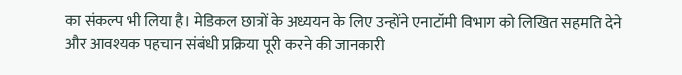का संकल्प भी लिया है। मेडिकल छात्रों के अध्ययन के लिए उन्होंने एनाटॉमी विभाग को लिखित सहमति देने और आवश्यक पहचान संबंधी प्रक्रिया पूरी करने की जानकारी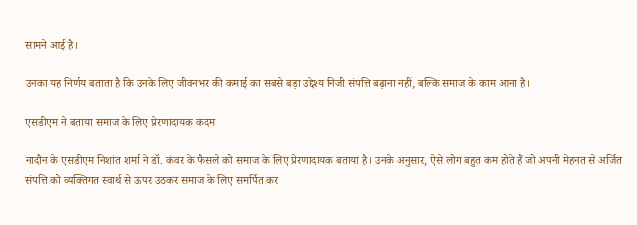सामने आई है।

उनका यह निर्णय बताता है कि उनके लिए जीवनभर की कमाई का सबसे बड़ा उद्देश्य निजी संपत्ति बढ़ाना नहीं, बल्कि समाज के काम आना है।

एसडीएम ने बताया समाज के लिए प्रेरणादायक कदम

नादौन के एसडीएम निशांत शर्मा ने डॉ. कंवर के फैसले को समाज के लिए प्रेरणादायक बताया है। उनके अनुसार, ऐसे लोग बहुत कम होते हैं जो अपनी मेहनत से अर्जित संपत्ति को व्यक्तिगत स्वार्थ से ऊपर उठकर समाज के लिए समर्पित कर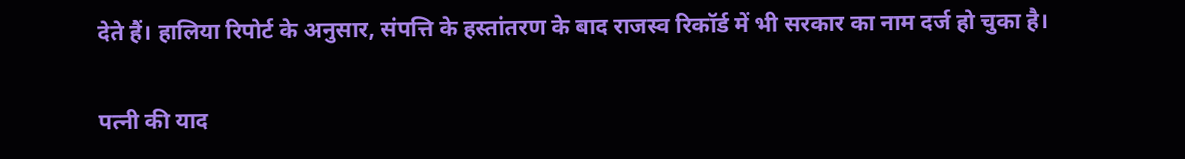देते हैं। हालिया रिपोर्ट के अनुसार, संपत्ति के हस्तांतरण के बाद राजस्व रिकॉर्ड में भी सरकार का नाम दर्ज हो चुका है।

पत्नी की याद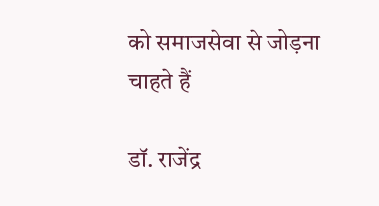को समाजसेवा से जोड़ना चाहते हैं

डॉ. राजेंद्र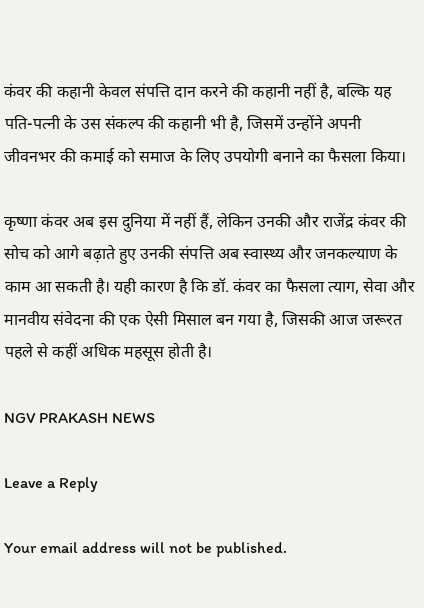कंवर की कहानी केवल संपत्ति दान करने की कहानी नहीं है, बल्कि यह पति-पत्नी के उस संकल्प की कहानी भी है, जिसमें उन्होंने अपनी जीवनभर की कमाई को समाज के लिए उपयोगी बनाने का फैसला किया।

कृष्णा कंवर अब इस दुनिया में नहीं हैं, लेकिन उनकी और राजेंद्र कंवर की सोच को आगे बढ़ाते हुए उनकी संपत्ति अब स्वास्थ्य और जनकल्याण के काम आ सकती है। यही कारण है कि डॉ. कंवर का फैसला त्याग, सेवा और मानवीय संवेदना की एक ऐसी मिसाल बन गया है, जिसकी आज जरूरत पहले से कहीं अधिक महसूस होती है।

NGV PRAKASH NEWS

Leave a Reply

Your email address will not be published.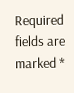Required fields are marked *